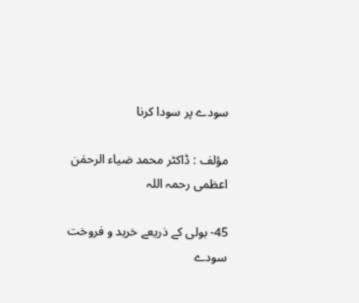سودے پر سودا کرنا

مؤلف : ڈاکٹر محمد ضیاء الرحمٰن اعظمی رحمہ اللہ

45- بولی کے ذریعے خرید و فروخت
سودے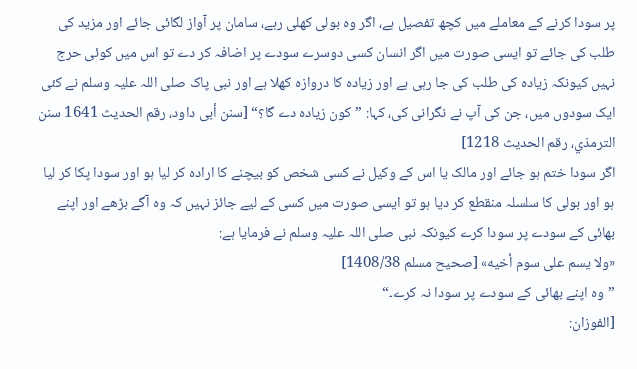پر سودا کرنے کے معاملے میں کچھ تفصیل ہے، اگر وہ بولی کھلی رہے، سامان پر آواز لگائی جائے اور مزید کی طلب کی جائے تو ایسی صورت میں اگر انسان کسی دوسرے سودے پر اضافہ کر دے تو اس میں کوئی حرج نہیں کیونکہ زیادہ کی طلب کی جا رہی ہے اور زیادہ کا دروازہ کھلا ہے اور نبی پاک صلی اللہ علیہ وسلم نے کئی ایک سودوں میں، جن کی آپ نے نگرانی کی، کہا: ”کون زیادہ دے گا؟“ [سنن أبى داود، رقم الحديث 1641 سنن الترمذي، رقم الحديث 1218]
اگر سودا ختم ہو جائے اور مالک یا اس کے وکیل نے کسی شخص کو بیچنے کا ارادہ کر لیا ہو اور سودا پکا کر لیا ہو اور بولی کا سلسلہ منقطع کر دیا ہو تو ایسی صورت میں کسی کے لیے جائز نہیں کہ وہ آگے بڑھے اور اپنے بھائی کے سودے پر سودا کرے کیونکہ نبی صلی اللہ علیہ وسلم نے فرمایا ہے:
«ولا يسم على سوم أخيه» [صحيح مسلم 1408/38]
”وہ اپنے بھائی کے سودے پر سودا نہ کرے۔“
[الفوزان: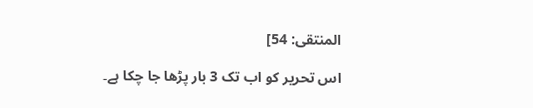المنتقى: 54]

اس تحریر کو اب تک 3 بار پڑھا جا چکا ہے۔